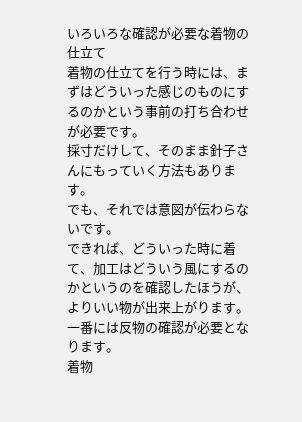いろいろな確認が必要な着物の仕立て
着物の仕立てを行う時には、まずはどういった感じのものにするのかという事前の打ち合わせが必要です。
採寸だけして、そのまま針子さんにもっていく方法もあります。
でも、それでは意図が伝わらないです。
できれば、どういった時に着て、加工はどういう風にするのかというのを確認したほうが、よりいい物が出来上がります。
一番には反物の確認が必要となります。
着物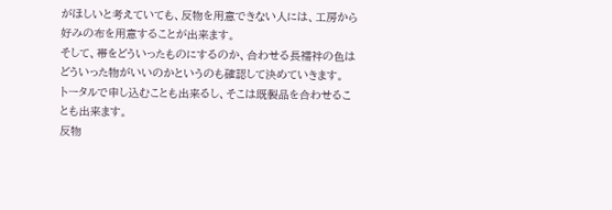がほしいと考えていても、反物を用意できない人には、工房から好みの布を用意することが出来ます。
そして、帯をどういったものにするのか、合わせる長襦袢の色はどういった物がいいのかというのも確認して決めていきます。
トータルで申し込むことも出来るし、そこは既製品を合わせることも出来ます。
反物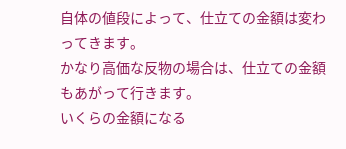自体の値段によって、仕立ての金額は変わってきます。
かなり高価な反物の場合は、仕立ての金額もあがって行きます。
いくらの金額になる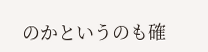のかというのも確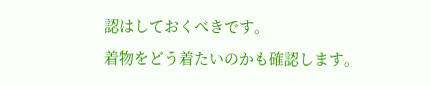認はしておくべきです。
着物をどう着たいのかも確認します。